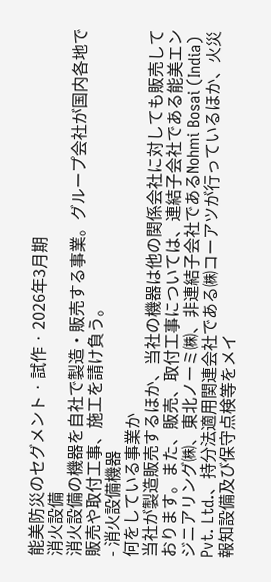能美防災のセグメント · 試作 · 2026年3月期
消火設備
消火設備の機器を自社で製造・販売する事業。グループ会社が国内各地で販売や取付工事、施工を請け負う。
- 消火設備機器
何をしている事業か
当社が製造販売するほか、当社の機器は他の関係会社に対しても販売しております。また、販売、取付工事については、連結子会社である能美エンジニアリング㈱、東北ノーミ㈱、非連結子会社であるNohmi Bosai (India) Pvt. Ltd.、持分法適用関連会社である㈱コーアツが行っているほか、火災報知設備及び保守点検等をメイ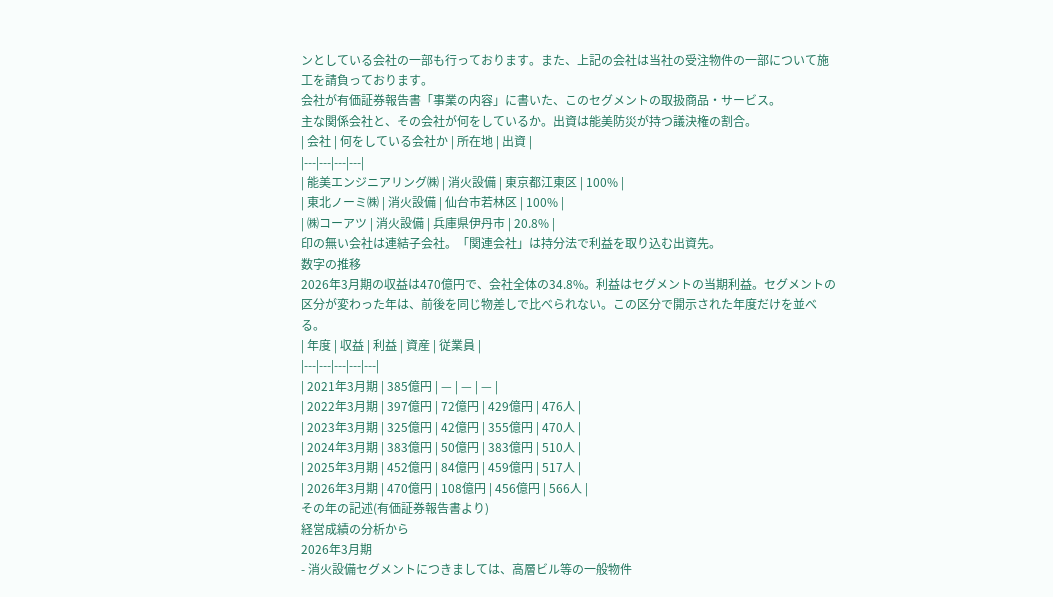ンとしている会社の一部も行っております。また、上記の会社は当社の受注物件の一部について施工を請負っております。
会社が有価証券報告書「事業の内容」に書いた、このセグメントの取扱商品・サービス。
主な関係会社と、その会社が何をしているか。出資は能美防災が持つ議決権の割合。
| 会社 | 何をしている会社か | 所在地 | 出資 |
|---|---|---|---|
| 能美エンジニアリング㈱ | 消火設備 | 東京都江東区 | 100% |
| 東北ノーミ㈱ | 消火設備 | 仙台市若林区 | 100% |
| ㈱コーアツ | 消火設備 | 兵庫県伊丹市 | 20.8% |
印の無い会社は連結子会社。「関連会社」は持分法で利益を取り込む出資先。
数字の推移
2026年3月期の収益は470億円で、会社全体の34.8%。利益はセグメントの当期利益。セグメントの区分が変わった年は、前後を同じ物差しで比べられない。この区分で開示された年度だけを並べる。
| 年度 | 収益 | 利益 | 資産 | 従業員 |
|---|---|---|---|---|
| 2021年3月期 | 385億円 | — | — | — |
| 2022年3月期 | 397億円 | 72億円 | 429億円 | 476人 |
| 2023年3月期 | 325億円 | 42億円 | 355億円 | 470人 |
| 2024年3月期 | 383億円 | 50億円 | 383億円 | 510人 |
| 2025年3月期 | 452億円 | 84億円 | 459億円 | 517人 |
| 2026年3月期 | 470億円 | 108億円 | 456億円 | 566人 |
その年の記述(有価証券報告書より)
経営成績の分析から
2026年3月期
- 消火設備セグメントにつきましては、高層ビル等の一般物件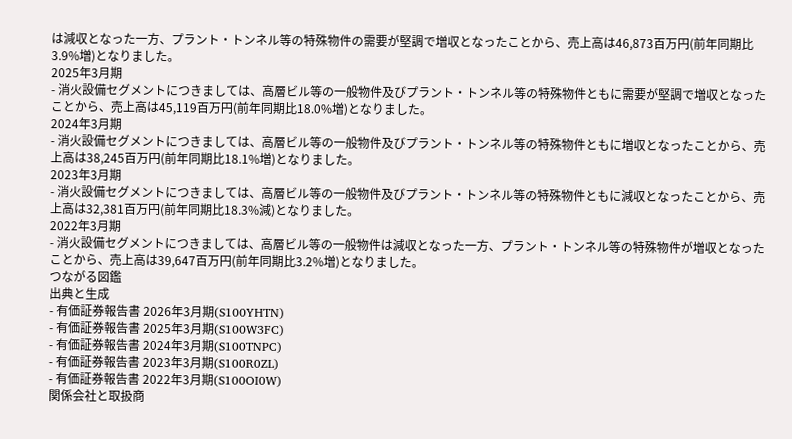は減収となった一方、プラント・トンネル等の特殊物件の需要が堅調で増収となったことから、売上高は46,873百万円(前年同期比3.9%増)となりました。
2025年3月期
- 消火設備セグメントにつきましては、高層ビル等の一般物件及びプラント・トンネル等の特殊物件ともに需要が堅調で増収となったことから、売上高は45,119百万円(前年同期比18.0%増)となりました。
2024年3月期
- 消火設備セグメントにつきましては、高層ビル等の一般物件及びプラント・トンネル等の特殊物件ともに増収となったことから、売上高は38,245百万円(前年同期比18.1%増)となりました。
2023年3月期
- 消火設備セグメントにつきましては、高層ビル等の一般物件及びプラント・トンネル等の特殊物件ともに減収となったことから、売上高は32,381百万円(前年同期比18.3%減)となりました。
2022年3月期
- 消火設備セグメントにつきましては、高層ビル等の一般物件は減収となった一方、プラント・トンネル等の特殊物件が増収となったことから、売上高は39,647百万円(前年同期比3.2%増)となりました。
つながる図鑑
出典と生成
- 有価証券報告書 2026年3月期(S100YHTN)
- 有価証券報告書 2025年3月期(S100W3FC)
- 有価証券報告書 2024年3月期(S100TNPC)
- 有価証券報告書 2023年3月期(S100R0ZL)
- 有価証券報告書 2022年3月期(S100OI0W)
関係会社と取扱商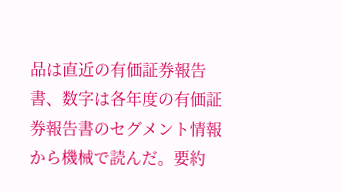品は直近の有価証券報告書、数字は各年度の有価証券報告書のセグメント情報から機械で読んだ。要約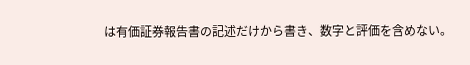は有価証券報告書の記述だけから書き、数字と評価を含めない。